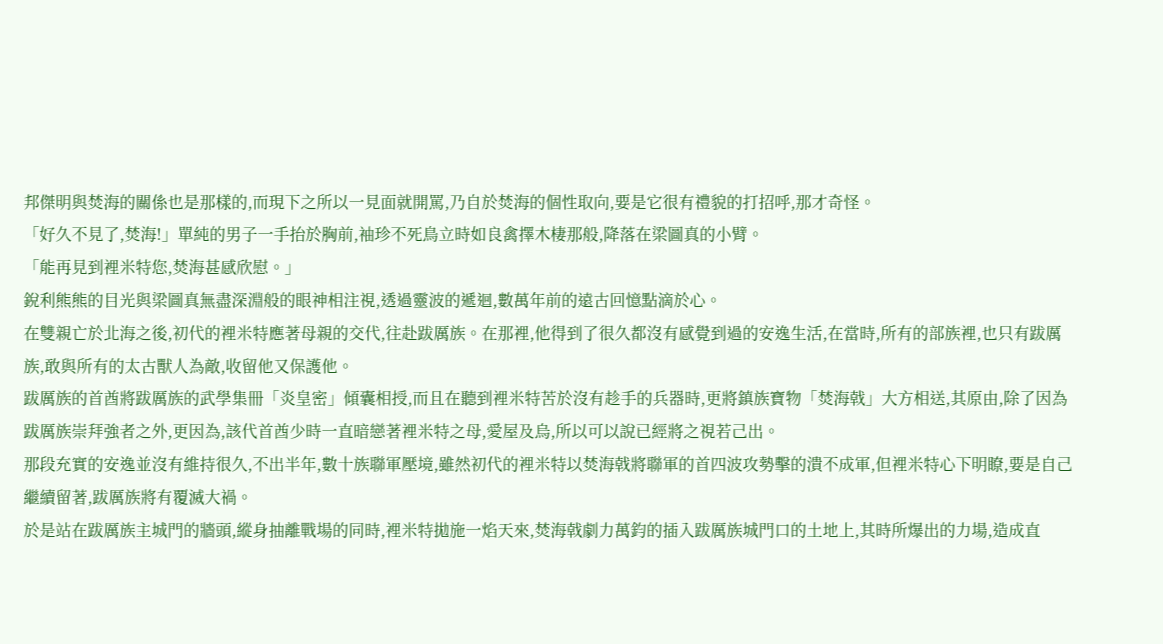邦傑明與焚海的關係也是那樣的,而現下之所以一見面就開罵,乃自於焚海的個性取向,要是它很有禮貌的打招呼,那才奇怪。
「好久不見了,焚海!」單純的男子一手抬於胸前,袖珍不死鳥立時如良禽擇木棲那般,降落在梁圖真的小臂。
「能再見到裡米特您,焚海甚感欣慰。」
銳利熊熊的目光與梁圖真無盡深淵般的眼神相注視,透過靈波的遞迴,數萬年前的遠古回憶點滴於心。
在雙親亡於北海之後,初代的裡米特應著母親的交代,往赴跋厲族。在那裡,他得到了很久都沒有感覺到過的安逸生活,在當時,所有的部族裡,也只有跋厲族,敢與所有的太古獸人為敵,收留他又保護他。
跋厲族的首酋將跋厲族的武學集冊「炎皇密」傾囊相授,而且在聽到裡米特苦於沒有趁手的兵器時,更將鎮族寶物「焚海戟」大方相送,其原由,除了因為跋厲族崇拜強者之外,更因為,該代首酋少時一直暗戀著裡米特之母,愛屋及烏,所以可以說已經將之視若己出。
那段充實的安逸並沒有維持很久,不出半年,數十族聯軍壓境,雖然初代的裡米特以焚海戟將聯軍的首四波攻勢擊的潰不成軍,但裡米特心下明瞭,要是自己繼續留著,跋厲族將有覆滅大禍。
於是站在跋厲族主城門的牆頭,縱身抽離戰場的同時,裡米特拋施一焰天來,焚海戟劇力萬鈞的插入跋厲族城門口的土地上,其時所爆出的力場,造成直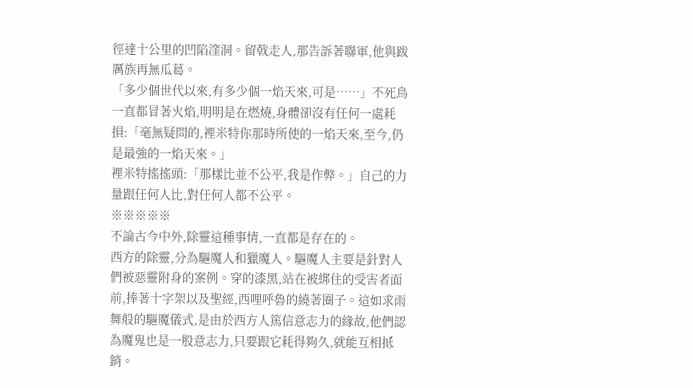徑達十公里的凹陷漥洞。留戟走人,那告訴著聯軍,他與跋厲族再無瓜葛。
「多少個世代以來,有多少個一焰天來,可是……」不死鳥一直都冒著火焰,明明是在燃燒,身體卻沒有任何一處耗損:「毫無疑問的,裡米特你那時所使的一焰天來,至今,仍是最強的一焰天來。」
裡米特搖搖頭:「那樣比並不公平,我是作弊。」自己的力量跟任何人比,對任何人都不公平。
※※※※※
不論古今中外,除靈這種事情,一直都是存在的。
西方的除靈,分為驅魔人和獵魔人。驅魔人主要是針對人們被惡靈附身的案例。穿的漆黑,站在被綁住的受害者面前,捧著十字架以及聖經,西哩呼魯的繞著圈子。這如求雨舞般的驅魔儀式,是由於西方人篤信意志力的緣故,他們認為魔鬼也是一股意志力,只要跟它耗得夠久,就能互相抵銷。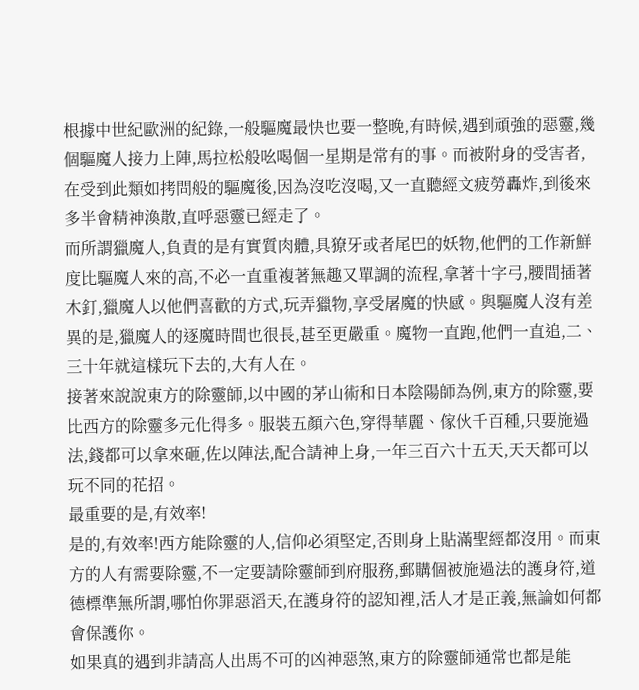根據中世紀歐洲的紀錄,一般驅魔最快也要一整晚,有時候,遇到頑強的惡靈,幾個驅魔人接力上陣,馬拉松般吆喝個一星期是常有的事。而被附身的受害者,在受到此類如拷問般的驅魔後,因為沒吃沒喝,又一直聽經文疲勞轟炸,到後來多半會精神渙散,直呼惡靈已經走了。
而所謂獵魔人,負責的是有實質肉體,具獠牙或者尾巴的妖物,他們的工作新鮮度比驅魔人來的高,不必一直重複著無趣又單調的流程,拿著十字弓,腰間插著木釘,獵魔人以他們喜歡的方式,玩弄獵物,享受屠魔的快感。與驅魔人沒有差異的是,獵魔人的逐魔時間也很長,甚至更嚴重。魔物一直跑,他們一直追,二、三十年就這樣玩下去的,大有人在。
接著來說說東方的除靈師,以中國的茅山術和日本陰陽師為例,東方的除靈,要比西方的除靈多元化得多。服裝五顏六色,穿得華麗、傢伙千百種,只要施過法,錢都可以拿來砸,佐以陣法,配合請神上身,一年三百六十五天,天天都可以玩不同的花招。
最重要的是,有效率!
是的,有效率!西方能除靈的人,信仰必須堅定,否則身上貼滿聖經都沒用。而東方的人有需要除靈,不一定要請除靈師到府服務,郵購個被施過法的護身符,道德標準無所謂,哪怕你罪惡滔天,在護身符的認知裡,活人才是正義,無論如何都會保護你。
如果真的遇到非請高人出馬不可的凶神惡煞,東方的除靈師通常也都是能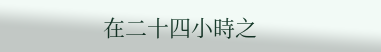在二十四小時之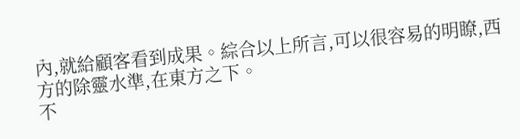內,就給顧客看到成果。綜合以上所言,可以很容易的明瞭,西方的除靈水準,在東方之下。
不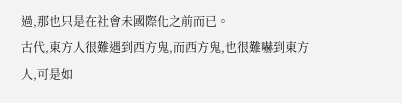過,那也只是在社會未國際化之前而已。
古代,東方人很難遇到西方鬼,而西方鬼,也很難嚇到東方人,可是如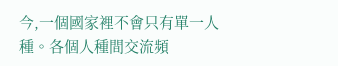今,一個國家裡不會只有單一人種。各個人種間交流頻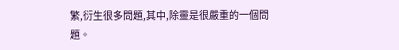繁,衍生很多問題,其中,除靈是很嚴重的一個問題。